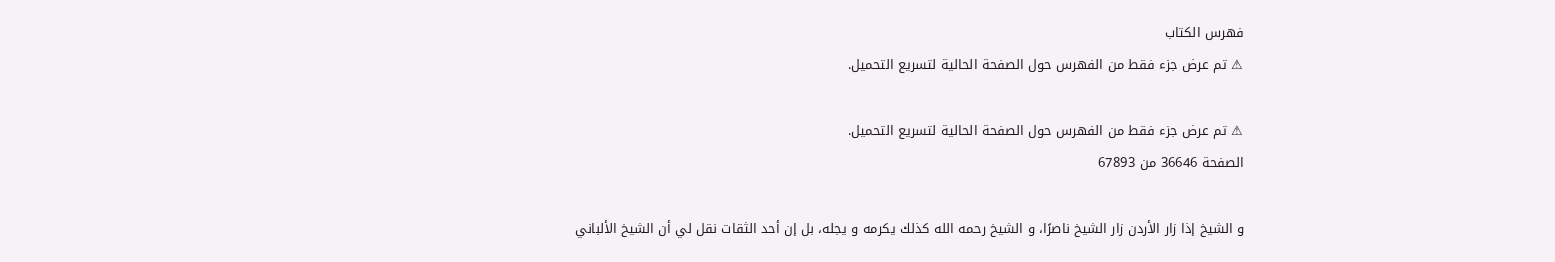فهرس الكتاب
⚠ تم عرض جزء فقط من الفهرس حول الصفحة الحالية لتسريع التحميل.

⚠ تم عرض جزء فقط من الفهرس حول الصفحة الحالية لتسريع التحميل.
الصفحة 36646 من 67893

و الشيخ إذا زار الأردن زار الشيخ ناصرًا، و الشيخ رحمه الله كذلك يكرمه و يجله، بل إن أحد الثقات نقل لي أن الشيخ الألباني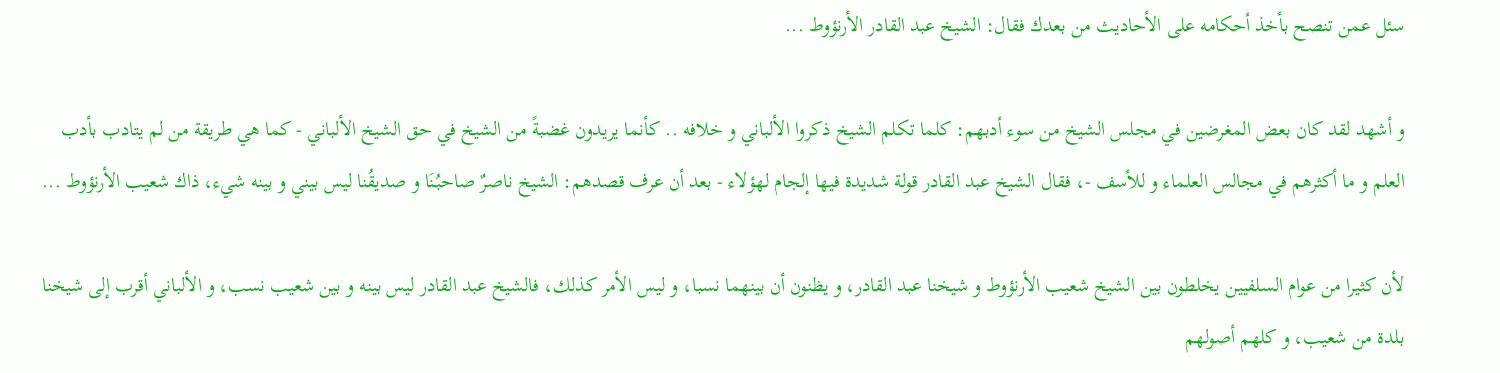سئل عمن تنصح بأخذ أحكامه على الأحاديث من بعدك فقال: الشيخ عبد القادر الأرنؤوط ...

و أشهد لقد كان بعض المغرضين في مجلس الشيخ من سوء أدبهم: كلما تكلم الشيخ ذكروا الألباني و خلافه .. كأنما يريدون غضبةً من الشيخ في حق الشيخ الألباني - كما هي طريقة من لم يتادب بأدب العلم و ما أكثرهم في مجالس العلماء و للأسف -، فقال الشيخ عبد القادر قولة شديدة فيها إلجام لهؤلاء - بعد أن عرف قصدهم: الشيخ ناصرٌ صاحبُنَا و صديقُنا ليس بيني و بينه شيء، ذاك شعيب الأرنؤوط ...

لأن كثيرا من عوام السلفيين يخلطون بين الشيخ شعيب الأرنؤوط و شيخنا عبد القادر، و يظنون أن بينهما نسبا، و ليس الأمر كذلك، فالشيخ عبد القادر ليس بينه و بين شعيب نسب، و الألباني أقرب إلى شيخنا بلدة من شعيب، و كلهم أصولهم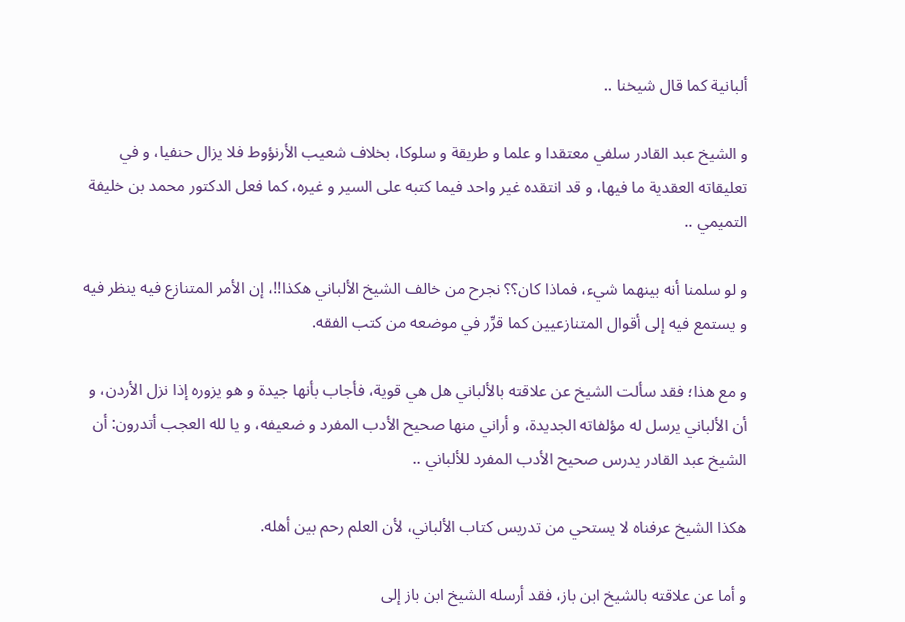ألبانية كما قال شيخنا ..

و الشيخ عبد القادر سلفي معتقدا و علما و طريقة و سلوكا، بخلاف شعيب الأرنؤوط فلا يزال حنفيا، و في تعليقاته العقدية ما فيها، و قد انتقده غير واحد فيما كتبه على السير و غيره، كما فعل الدكتور محمد بن خليفة التميمي ..

و لو سلمنا أنه بينهما شيء، فماذا كان؟؟ نجرح من خالف الشيخ الألباني هكذا!!، إن الأمر المتنازع فيه ينظر فيه و يستمع فيه إلى أقوال المتنازعيين كما قرِّر في موضعه من كتب الفقه.

و مع هذا؛ فقد سألت الشيخ عن علاقته بالألباني هل هي قوية، فأجاب بأنها جيدة و هو يزوره إذا نزل الأردن، و أن الألباني يرسل له مؤلفاته الجديدة، و أراني منها صحيح الأدب المفرد و ضعيفه، و يا لله العجب أتدرون: أن الشيخ عبد القادر يدرس صحيح الأدب المفرد للألباني ..

هكذا الشيخ عرفناه لا يستحي من تدريس كتاب الألباني، لأن العلم رحم بين أهله.

و أما عن علاقته بالشيخ ابن باز، فقد أرسله الشيخ ابن باز إلى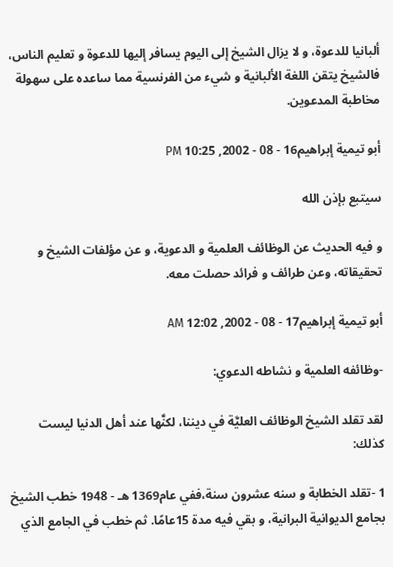ألبانيا للدعوة، و لا يزال الشيخ إلى اليوم يسافر إليها للدعوة و تعليم الناس، فالشيخ يتقن اللغة الألبانية و شيء من الفرنسية مما ساعده على سهولة مخاطبة المدعوين.

أبو تيمية إبراهيم16 - 08 - 2002, 10:25 PM

سيتبع بإذن الله

و فيه الحديث عن الوظائف العلمية و الدعوية، و عن مؤلفات الشيخ و تحقيقاته، وعن طرائف و فرائد حصلت معه.

أبو تيمية إبراهيم17 - 08 - 2002, 12:02 AM

-وظائفه العلمية و نشاطه الدعوي:

لقد تقلد الشيخ الوظائف العليَّة في ديننا، لكنَّها عند أهل الدنيا ليست كذلك:

1 -تقلد الخطابة و سنه عشرون سنة،ففي عام1369 هـ - 1948 خطب الشيخ بجامع الديوانية البرانية، و بقي فيه مدة 15عامًا. ثم خطب في الجامع الذي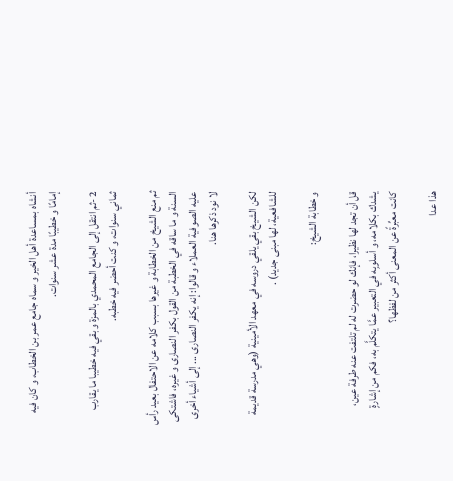أنشاه بمساعدة أهل الخير و سماه جامع عمر بن الخطاب، و كان فيه إمامًا و خطيبًا مدة عشر سنوات.

2 -ثم انتقل إلى الجامع المحمدي بالمزة و بقي فيه خطيبا ما يقارب ثماني سنوات، و كنت أحضر فيه خطبه.

ثم منع الشيخ من الخطابة و غيرها بسبب كلامه عن الاحتفال بعيد رأس السنة و ما ساقه في الخطبة من القول بكفر النصارى و غيره، فاشتكى عليه الصوفية العملاء و قالوا: إنه يكفر النصارى ... إلى أشياء أخرى لا نود ذكرها هنا.

لكن الشيخ بقي يلقي دروسه في معهد الأمينية (وهي مدرسة قديمة للشافعية، لها مبنى جديد) .

و خطابة الشيخ:

قل أن تجد لها نظيرا، فإنك لو حضرت له لم تلتفت عنه طرفة عين، يشدك بكلامه، و أسلوبِه في التعبير عمَّا يتكلَّم به، فكم من إشارةٍ كانت معبِّرةً عن المعنى أكثر من لفظها؟

هذا عدا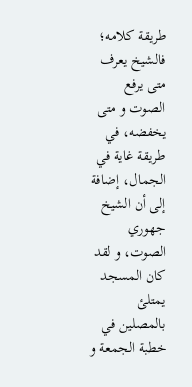طريقة كلامه؛ فالشيخ يعرف متى يرفع الصوت و متى يخفضه، في طريقة غاية في الجمال، إضافة إلى أن الشيخ جهوري الصوت، و لقد كان المسجد يمتلئ بالمصلين في خطبة الجمعة و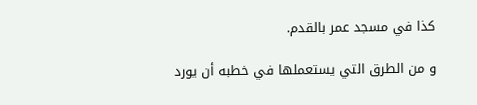كذا في مسجد عمر بالقدم.

و من الطرق التي يستعملها في خطبه أن يورد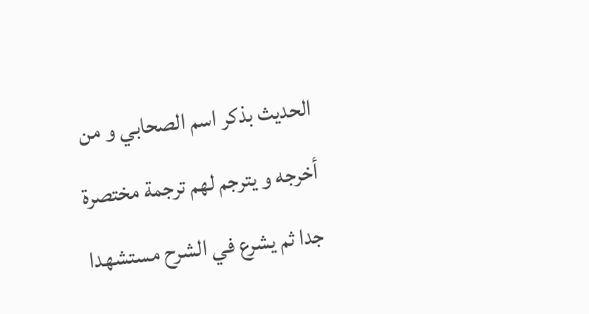الحديث بذكر اسم الصحابي و من أخرجه و يترجم لهم ترجمة مختصرة جدا ثم يشرع في الشرح مستشهدا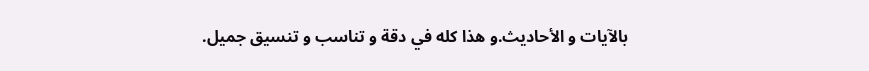بالآيات و الأحاديث.و هذا كله في دقة و تناسب و تنسيق جميل.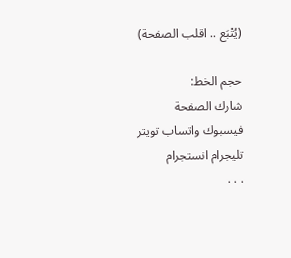(يُتْبَع .. اقلب الصفحة)

حجم الخط:
شارك الصفحة
فيسبوك واتساب تويتر تليجرام انستجرام
. . .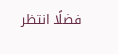فضلًا انتظر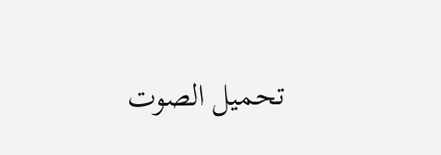تحميل الصوت